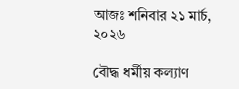আজঃ শনিবার ২১ মার্চ, ২০২৬

বৌদ্ধ ধর্মীয় কল্যাণ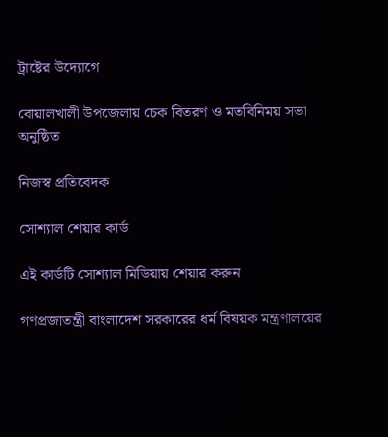ট্রাষ্টের উদ্যোগে

বোয়ালখালী উপজেলায় চেক বিতরণ ও মতবিনিময় সভা অনুষ্ঠিত

নিজস্ব প্রতিবেদক

সোশ্যাল শেয়ার কার্ড

এই কার্ডটি সোশ্যাল মিডিয়ায় শেয়ার করুন

গণপ্রজাতন্ত্রী বাংলাদেশ সরকারের ধর্ম বিষয়ক মন্ত্রণালয়ের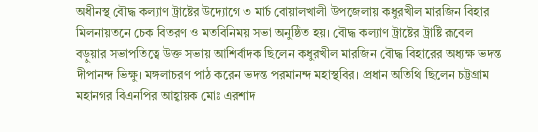অধীনস্থ বৌদ্ধ কল্যাণ ট্রাষ্টের উদ্যোগে ৩ মার্চ বোয়ালখালী উপজেলায় কধুরখীল মারজিন বিহার মিলনায়তনে চেক বিতরণ ও মতবিনিময় সভা অনুষ্ঠিত হয়। বৌদ্ধ কল্যাণ ট্রাষ্টের ট্রাষ্টি রূবেল বড়ুয়ার সভাপতিত্বে উক্ত সভায় আশির্বাদক ছিলেন কধুরখীল মারজিন বৌদ্ধ বিহারের অধ্যক্ষ ভদন্ত দীপানন্দ ভিক্ষু। মঙ্গলাচরণ পাঠ করেন ভদন্ত পরমানন্দ মহাস্থবির। প্রধান অতিথি ছিলেন চট্টগ্রাম মহানগর বিএনপির আহ্বায়ক মোঃ এরশাদ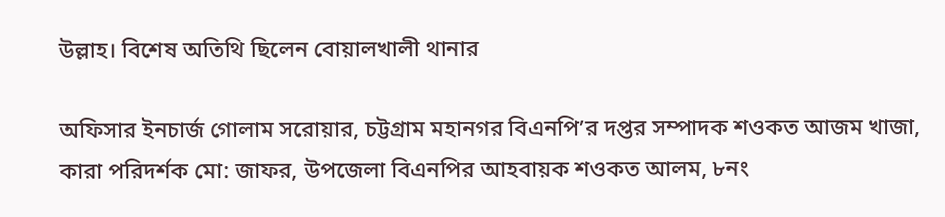উল্লাহ। বিশেষ অতিথি ছিলেন বোয়ালখালী থানার

অফিসার ইনচার্জ গোলাম সরোয়ার, চট্টগ্রাম মহানগর বিএনপি’র দপ্তর সম্পাদক শওকত আজম খাজা, কারা পরিদর্শক মো: জাফর, উপজেলা বিএনপির আহবায়ক শওকত আলম, ৮নং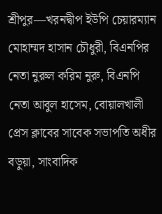শ্রীপুর—খরনদ্বীপ ইউপি চেয়ারম্যান মোহাম্মদ হাসান চৌধুরী, বিএনপির নেতা নুরুল করিম নুরু, বিএনপি নেতা আবুল হাসেম, বোয়ালখালী প্রেস ক্লাবের সাবেক সভাপতি অধীর বড়ুয়া, সাংবাদিক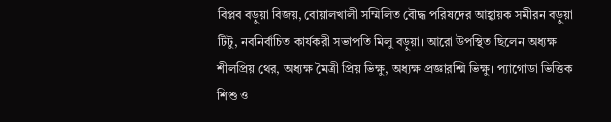বিপ্লব বড়ুয়া বিজয়, বোয়ালখালী সম্মিলিত বৌদ্ধ পরিষদের আহ্বায়ক সমীরন বড়ুয়া টিটু, নবনির্বাচিত কার্যকরী সভাপতি মিলু বড়ুয়া। আরো উপস্থিত ছিলেন অধ্যক্ষ শীলপ্রিয় থের, অধ্যক্ষ মৈত্রী প্রিয় ভিক্ষু, অধ্যক্ষ প্রজ্ঞারশ্মি ভিক্ষু। প্যাগোডা ভিত্তিক শিশু ও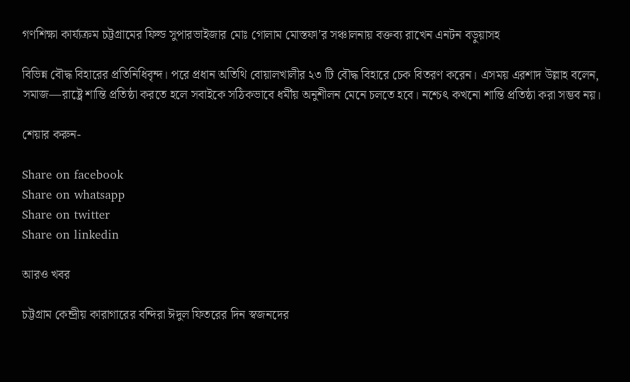গণশিক্ষা কার্য্যক্রম চট্টগ্রামের ফিল্ড সুপারভাইজার মোঃ গোলাম মোস্তফা’র সঞ্চালনায় বক্তব্য রাখেন এনটন বড়ুয়াসহ

বিভিন্ন বৌদ্ধ বিহারের প্রতিনিধিবৃন্দ। পরে প্রধান অতিথি বোয়ালখালীর ২৩ টি বৌদ্ধ বিহারে চেক বিতরণ করেন। এসময় এরশাদ উল্লাহ বলেন, সমাজ—রাষ্ট্রে শান্তি প্রতিষ্ঠা করতে হলে সবাইকে সঠিকভাবে ধর্মীয় অনুশীলন মেনে চলতে হবে। নশ্চেৎ কখনো শান্তি প্রতিষ্ঠা করা সম্ভব নয়।

শেয়ার করুন-

Share on facebook
Share on whatsapp
Share on twitter
Share on linkedin

আরও খবর

চট্টগ্রাম কেন্দ্রীয় কারাগারের বন্দিরা ঈদুল ফিতরের দিন স্বজনদের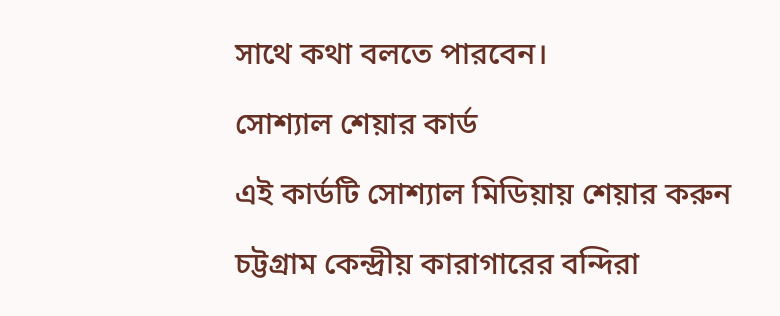সাথে কথা বলতে পারবেন।

সোশ্যাল শেয়ার কার্ড

এই কার্ডটি সোশ্যাল মিডিয়ায় শেয়ার করুন

চট্টগ্রাম কেন্দ্রীয় কারাগারের বন্দিরা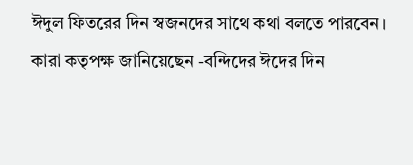ঈদুল ফিতরের দিন স্বজনদের সাথে কথা বলতে পারবেন। কারা কতৃপক্ষ জানিয়েছেন -বন্দিদের ঈদের দিন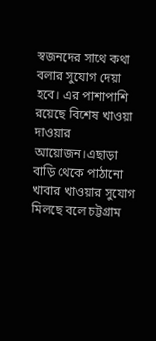স্বজনদের সাথে কথা বলার সুযোগ দেয়া হবে। এর পাশাপাশি রয়েছে বিশেষ খাওয়া দাওয়ার আয়োজন।এছাড়া বাড়ি থেকে পাঠানো খাবার খাওয়ার সুযোগ মিলছে বলে চট্টগ্রাম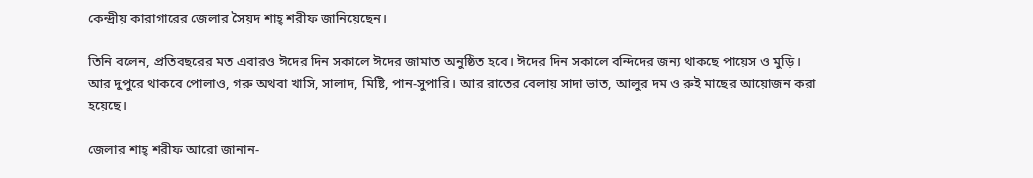কেন্দ্রীয় কারাগারের জেলার সৈয়দ শাহ্ শরীফ জানিয়েছেন।

তিনি বলেন, প্রতিবছরের মত এবারও ঈদের দিন সকালে ঈদের জামাত অনুষ্ঠিত হবে। ঈদের দিন সকালে বন্দিদের জন্য থাকছে পায়েস ও মুড়ি। আর দুপুরে থাকবে পোলাও, গরু অথবা খাসি, সালাদ, মিষ্টি, পান-সুপারি। আর রাতের বেলায় সাদা ভাত, আলুর দম ও রুই মাছের আয়োজন করা হয়েছে।

জেলার শাহ্ শরীফ আরো জানান-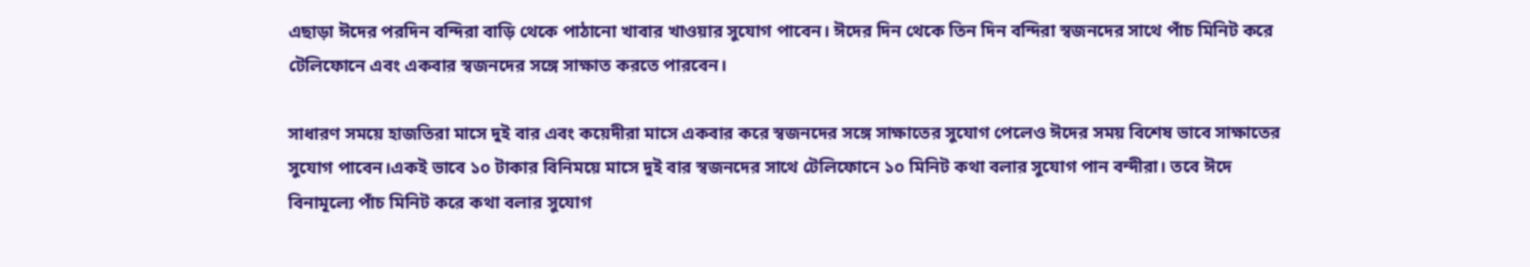এছাড়া ঈদের পরদিন বন্দিরা বাড়ি থেকে পাঠানো খাবার খাওয়ার সুযোগ পাবেন। ঈদের দিন থেকে তিন দিন বন্দিরা স্বজনদের সাথে পাঁচ মিনিট করে টেলিফোনে এবং একবার স্বজনদের সঙ্গে সাক্ষাত করতে পারবেন।

সাধারণ সময়ে হাজতিরা মাসে দুই বার এবং কয়েদীরা মাসে একবার করে স্বজনদের সঙ্গে সাক্ষাতের সুযোগ পেলেও ঈদের সময় বিশেষ ভাবে সাক্ষাতের সুযোগ পাবেন।একই ভাবে ১০ টাকার বিনিময়ে মাসে দুই বার স্বজনদের সাথে টেলিফোনে ১০ মিনিট কথা বলার সুযোগ পান বন্দীরা। তবে ঈদে বিনামূল্যে পাঁচ মিনিট করে কথা বলার সুযোগ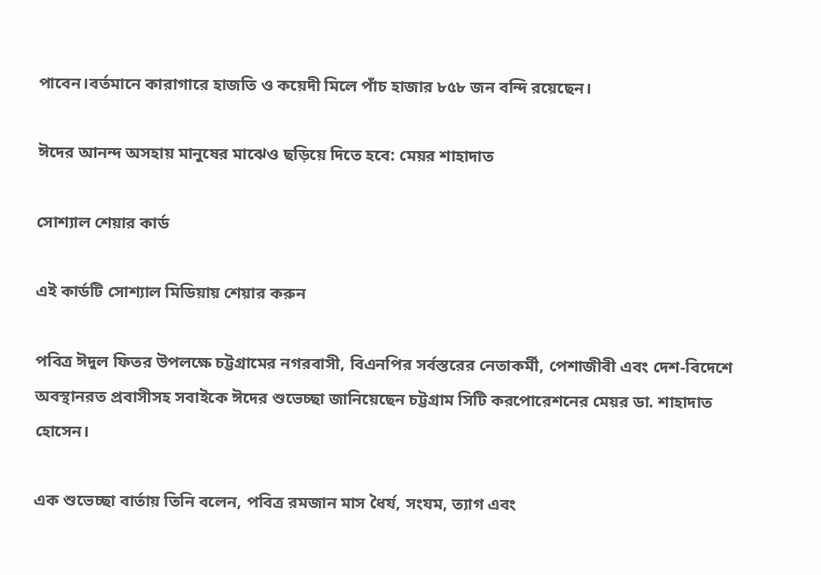পাবেন।বর্তমানে কারাগারে হাজতি ও কয়েদী মিলে পাঁচ হাজার ৮৫৮ জন বন্দি রয়েছেন।

ঈদের আনন্দ অসহায় মানুষের মাঝেও ছড়িয়ে দিতে হবে: মেয়র শাহাদাত

সোশ্যাল শেয়ার কার্ড

এই কার্ডটি সোশ্যাল মিডিয়ায় শেয়ার করুন

পবিত্র ঈদুল ফিতর উপলক্ষে চট্টগ্রামের নগরবাসী, বিএনপির সর্বস্তরের নেতাকর্মী, পেশাজীবী এবং দেশ-বিদেশে অবস্থানরত প্রবাসীসহ সবাইকে ঈদের শুভেচ্ছা জানিয়েছেন চট্টগ্রাম সিটি করপোরেশনের মেয়র ডা. শাহাদাত হোসেন।

এক শুভেচ্ছা বার্তায় তিনি বলেন, পবিত্র রমজান মাস ধৈর্য, সংযম, ত্যাগ এবং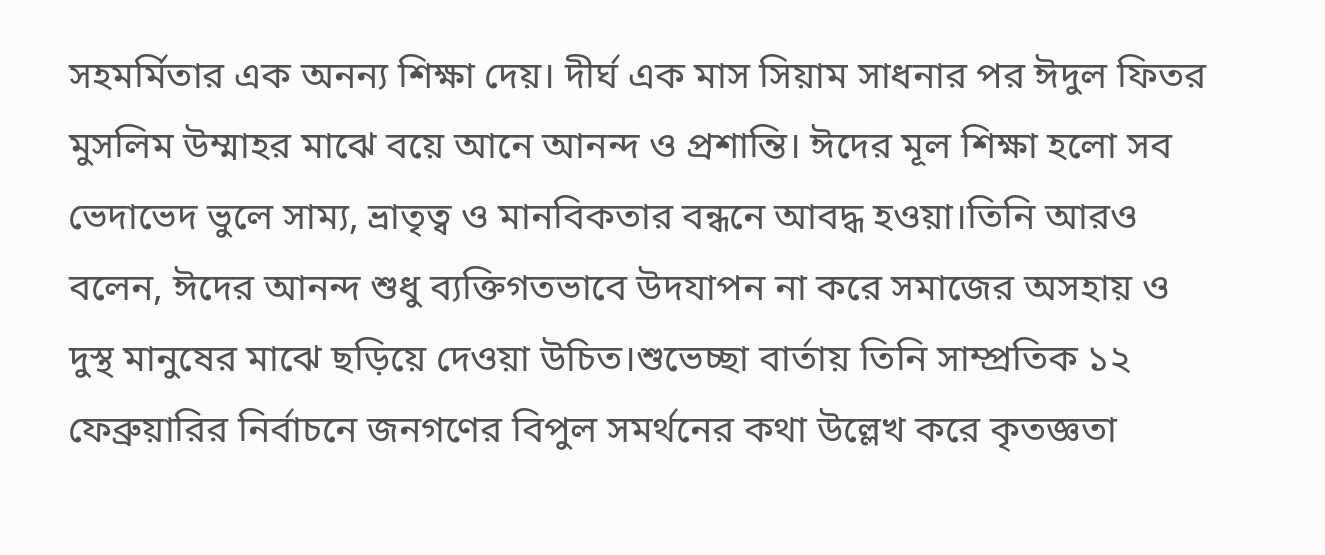সহমর্মিতার এক অনন্য শিক্ষা দেয়। দীর্ঘ এক মাস সিয়াম সাধনার পর ঈদুল ফিতর মুসলিম উম্মাহর মাঝে বয়ে আনে আনন্দ ও প্রশান্তি। ঈদের মূল শিক্ষা হলো সব ভেদাভেদ ভুলে সাম্য, ভ্রাতৃত্ব ও মানবিকতার বন্ধনে আবদ্ধ হওয়া।তিনি আরও বলেন, ঈদের আনন্দ শুধু ব্যক্তিগতভাবে উদযাপন না করে সমাজের অসহায় ও দুস্থ মানুষের মাঝে ছড়িয়ে দেওয়া উচিত।শুভেচ্ছা বার্তায় তিনি সাম্প্রতিক ১২ ফেব্রুয়ারির নির্বাচনে জনগণের বিপুল সমর্থনের কথা উল্লেখ করে কৃতজ্ঞতা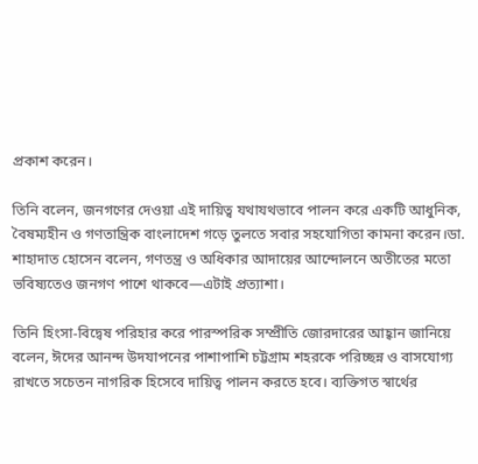প্রকাশ করেন।

তিনি বলেন, জনগণের দেওয়া এই দায়িত্ব যথাযথভাবে পালন করে একটি আধুনিক, বৈষম্যহীন ও গণতান্ত্রিক বাংলাদেশ গড়ে তুলতে সবার সহযোগিতা কামনা করেন।ডা. শাহাদাত হোসেন বলেন, গণতন্ত্র ও অধিকার আদায়ের আন্দোলনে অতীতের মতো ভবিষ্যতেও জনগণ পাশে থাকবে—এটাই প্রত্যাশা।

তিনি হিংসা-বিদ্বেষ পরিহার করে পারস্পরিক সম্প্রীতি জোরদারের আহ্বান জানিয়ে বলেন, ঈদের আনন্দ উদযাপনের পাশাপাশি চট্টগ্রাম শহরকে পরিচ্ছন্ন ও বাসযোগ্য রাখতে সচেতন নাগরিক হিসেবে দায়িত্ব পালন করতে হবে। ব্যক্তিগত স্বার্থের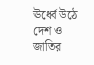ঊর্ধ্বে উঠে দেশ ও জাতির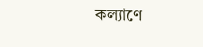কল্যাণে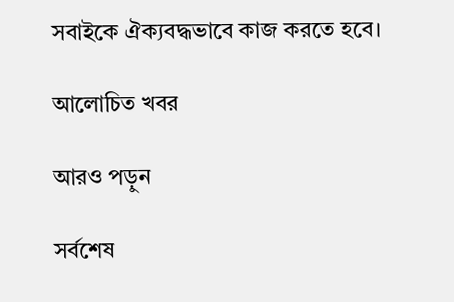সবাইকে ঐক্যবদ্ধভাবে কাজ করতে হবে।

আলোচিত খবর

আরও পড়ুন

সর্বশেষ